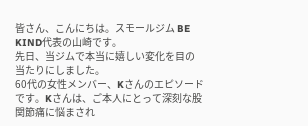皆さん、こんにちは。スモールジム BE KIND代表の山崎です。
先日、当ジムで本当に嬉しい変化を目の当たりにしました。
60代の女性メンバー、Kさんのエピソードです。Kさんは、ご本人にとって深刻な股関節痛に悩まされ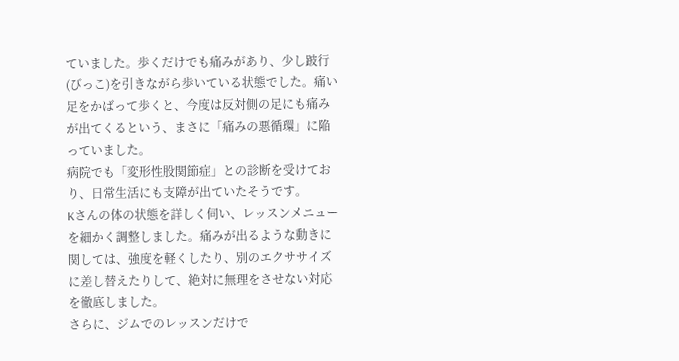ていました。歩くだけでも痛みがあり、少し跛行(びっこ)を引きながら歩いている状態でした。痛い足をかばって歩くと、今度は反対側の足にも痛みが出てくるという、まさに「痛みの悪循環」に陥っていました。
病院でも「変形性股関節症」との診断を受けており、日常生活にも支障が出ていたそうです。
Kさんの体の状態を詳しく伺い、レッスンメニューを細かく調整しました。痛みが出るような動きに関しては、強度を軽くしたり、別のエクササイズに差し替えたりして、絶対に無理をさせない対応を徹底しました。
さらに、ジムでのレッスンだけで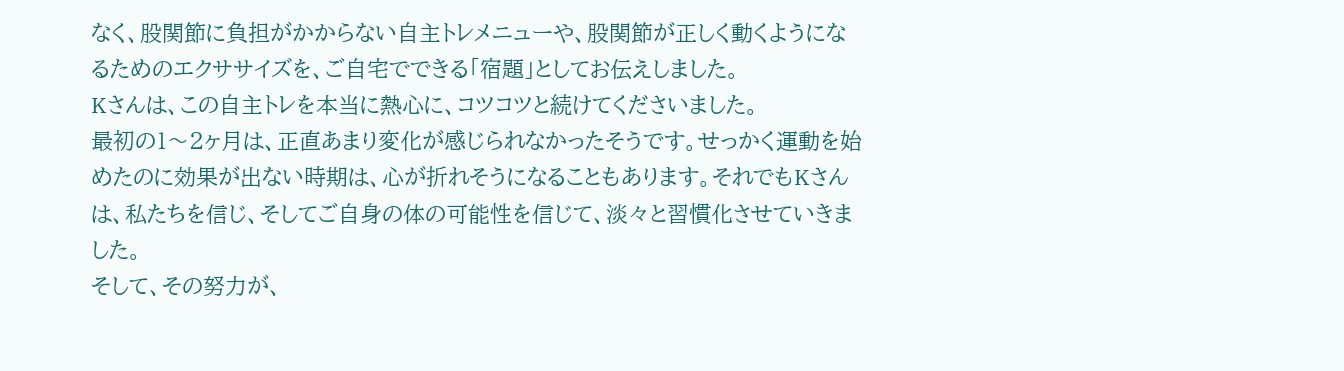なく、股関節に負担がかからない自主トレメニューや、股関節が正しく動くようになるためのエクササイズを、ご自宅でできる「宿題」としてお伝えしました。
Kさんは、この自主トレを本当に熱心に、コツコツと続けてくださいました。
最初の1〜2ヶ月は、正直あまり変化が感じられなかったそうです。せっかく運動を始めたのに効果が出ない時期は、心が折れそうになることもあります。それでもKさんは、私たちを信じ、そしてご自身の体の可能性を信じて、淡々と習慣化させていきました。
そして、その努力が、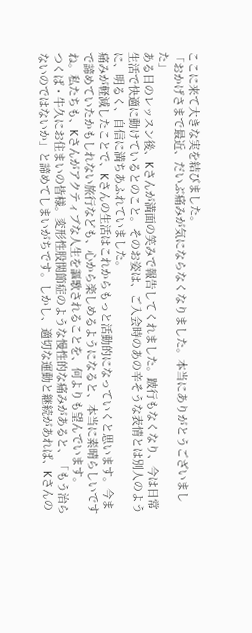ここに来て大きな実を結びました。
「おかげさまで最近、だいぶ痛みが気にならなくなりました。本当にありがとうございました」
ある日のレッスン後、Kさんが満面の笑みで報告してくれました。跛行もなくなり、今は日常生活で快適に動けているとのこと。そのお姿は、ご入会時のあの辛そうな表情とは別人のように、明るく、自信に満ちあふれていました。
痛みが軽減したことで、Kさんの生活はこれからもっと活動的になっていくと思います。今まで諦めていたかもしれない旅行なども、心から楽しめるようになると、本当に素晴らしいですね。私たちも、Kさんがアクティブな人生を謳歌されることを、何よりも望んでいます。
つくば・牛久にお住まいの皆様。変形性股関節症のような慢性的な痛みがあると、「もう治らないのではないか」と諦めてしまいがちです。しかし、適切な運動と継続があれば、Kさんの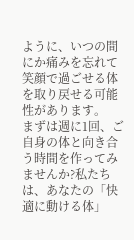ように、いつの間にか痛みを忘れて笑顔で過ごせる体を取り戻せる可能性があります。
まずは週に1回、ご自身の体と向き合う時間を作ってみませんか?私たちは、あなたの「快適に動ける体」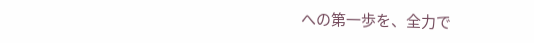への第一歩を、全力で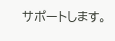サポートします。